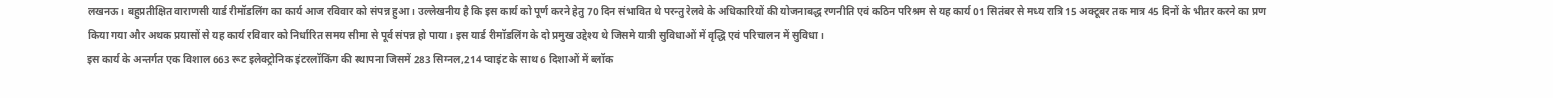लखनऊ। बहुप्रतीक्षित वाराणसी यार्ड रीमॉडलिंग का कार्य आज रविवार को संपन्न हुआ। उल्लेखनीय है कि इस कार्य को पूर्ण करने हेतु 70 दिन संभावित थे परन्तु रेलवे के अधिकारियों की योजनाबद्ध रणनीति एवं कठिन परिश्रम से यह कार्य 01 सितंबर से मध्य रात्रि 15 अक्टूबर तक मात्र 45 दिनों के भीतर करने का प्रण किया गया और अथक प्रयासों से यह कार्य रविवार को निर्धारित समय सीमा से पूर्व संपन्न हो पाया। इस यार्ड रीमॉडलिंग के दो प्रमुख उद्देश्य थे जिसमे यात्री सुविधाओं में वृद्धि एवं परिचालन में सुविधा।
इस कार्य के अन्तर्गत एक विशाल 663 रूट इलेक्ट्रोनिक इंटरलॉकिंग की स्थापना जिसमें 283 सिग्नल,214 प्वाइंट के साथ 6 दिशाओं में ब्लॉक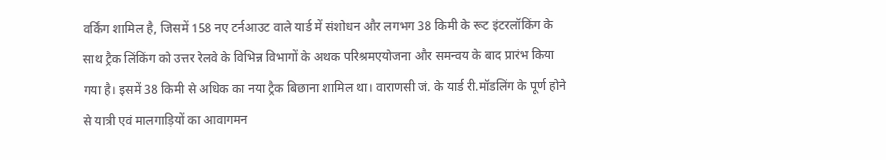वर्किंग शामिल है, जिसमें 158 नए टर्नआउट वाले यार्ड में संशोधन और लगभग 38 किमी के रूट इंटरलॉकिंग के साथ ट्रैक लिंकिंग को उत्तर रेलवे के विभिन्न विभागों के अथक परिश्रमएयोजना और समन्वय के बाद प्रारंभ किया गया है। इसमें 38 किमी से अधिक का नया ट्रैक बिछाना शामिल था। वाराणसी जं. के यार्ड री.मॉडलिंग के पूर्ण होने से यात्री एवं मालगाड़ियों का आवागमन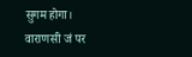सुगम होगा।
वाराणसी जं पर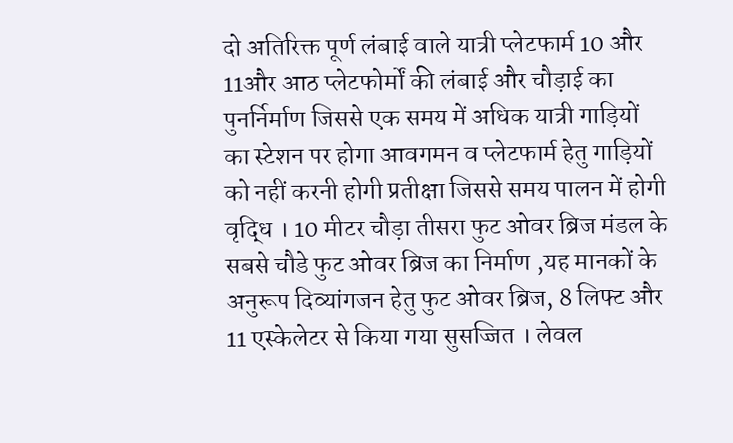दो अतिरिक्त पूर्ण लंबाई वाले यात्री प्लेटफार्म 10 और 11और आठ प्लेटफोर्मों की लंबाई और चौड़ाई का पुनर्निर्माण जिससे एक समय में अधिक यात्री गाड़ियों का स्टेशन पर होगा आवगमन व प्लेटफार्म हेतु गाड़ियों को नहीं करनी होगी प्रतीक्षा जिससे समय पालन में होगी वृद्धि । 10 मीटर चौड़ा तीसरा फुट ओवर ब्रिज मंडल के सबसे चौडे फुट ओवर ब्रिज का निर्माण ,यह मानकों के अनुरूप दिव्यांगजन हेतु फुट ओवर ब्रिज, 8 लिफ्ट और 11 एस्केलेटर से किया गया सुसज्जित । लेवल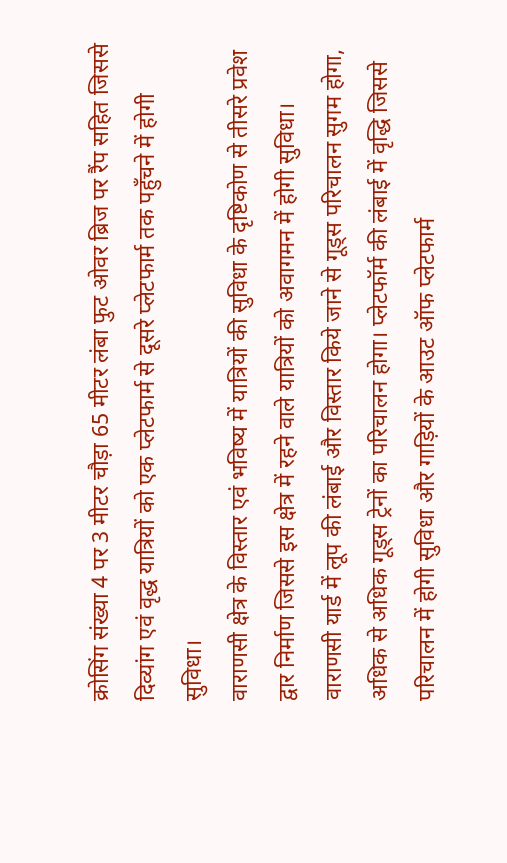क्रोसिंग संख्या 4 पर 3 मीटर चौड़ा 65 मीटर लंबा फुट ओवर ब्रिज पर रैंप सहित जिससे दिव्यांग एवं वृद्ध यात्रियों को एक प्लेटफार्म से दूसरे प्लेटफार्म तक पहुँचने में होगी सुविधा।
वाराणसी क्षेत्र के विस्तार एवं भविष्य में यात्रियों की सुविधा के दृष्टिकोण से तीसरे प्रवेश द्वार निर्माण जिससे इस क्षेत्र में रहने वाले यात्रियों को अवागमन में होगी सुविधा। वाराणसी यार्ड में लूप की लंबाई और विस्तार किये जाने से गूड्स परिचालन सुगम होगा, अधिक से अधिक गूड्स ट्रेनों का परिचालन होगा। प्लेटफॉर्म की लंबाई में वृद्धि जिससे परिचालन में होगी सुविधा और गाड़ियों के आउट ऑफ प्लेटफार्म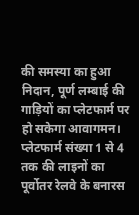की समस्या का हुआ निदान, पूर्ण लम्बाई की गाड़ियों का प्लेटफार्म पर हो सकेगा आवागमन।
प्लेटफार्म संख्या 1 से 4 तक की लाइनों का पूर्वोतर रेलवे के बनारस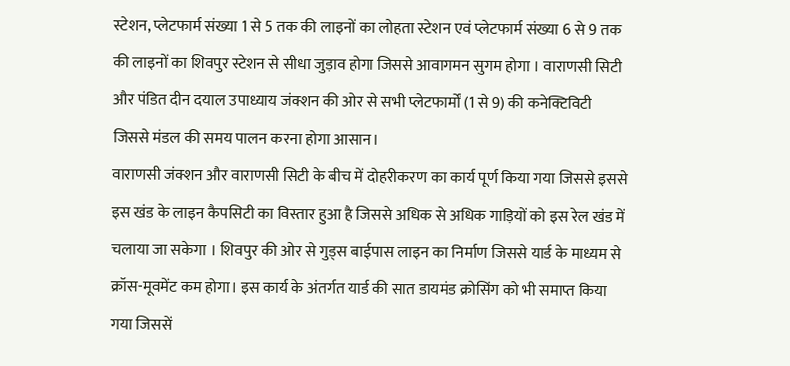स्टेशन, प्लेटफार्म संख्या 1 से 5 तक की लाइनों का लोहता स्टेशन एवं प्लेटफार्म संख्या 6 से 9 तक की लाइनों का शिवपुर स्टेशन से सीधा जुड़ाव होगा जिससे आवागमन सुगम होगा । वाराणसी सिटी और पंडित दीन दयाल उपाध्याय जंक्शन की ओर से सभी प्लेटफार्मों (1 से 9) की कनेक्टिविटी जिससे मंडल की समय पालन करना होगा आसान।
वाराणसी जंक्शन और वाराणसी सिटी के बीच में दोहरीकरण का कार्य पूर्ण किया गया जिससे इससे इस खंड के लाइन कैपसिटी का विस्तार हुआ है जिससे अधिक से अधिक गाड़ियों को इस रेल खंड में चलाया जा सकेगा । शिवपुर की ओर से गुड्स बाईपास लाइन का निर्माण जिससे यार्ड के माध्यम से क्रॉस-मूवमेंट कम होगा। इस कार्य के अंतर्गत यार्ड की सात डायमंड क्रोसिंग को भी समाप्त किया गया जिससें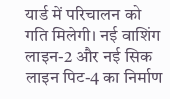यार्ड में परिचालन को गति मिलेगी। नई वाशिंग लाइन-2 और नई सिक लाइन पिट-4 का निर्माण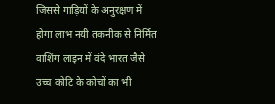जिससे गाड़ियों के अनुरक्षण में होगा लाभ नयी तकनीक से निर्मित वाशिंग लाइन में वंदे भारत जैसे उच्च कोटि के कोचों का भी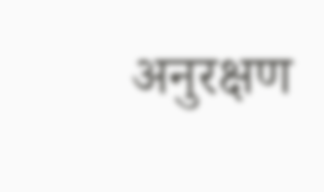अनुरक्षण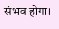संभव होगा।